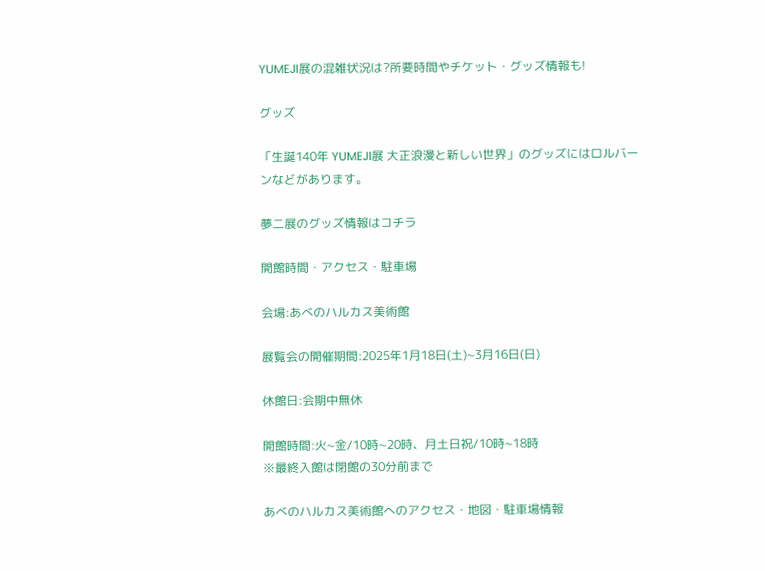YUMEJI展の混雑状況は?所要時間やチケット・グッズ情報も!

グッズ

「生誕140年 YUMEJI展 大正浪漫と新しい世界」のグッズにはロルバーンなどがあります。

夢二展のグッズ情報はコチラ

開館時間・アクセス・駐車場

会場:あべのハルカス美術館

展覧会の開催期間:2025年1月18日(土)~3月16日(日)

休館日:会期中無休

開館時間:火~金/10時~20時、月土日祝/10時~18時
※最終入館は閉館の30分前まで

あべのハルカス美術館へのアクセス・地図・駐車場情報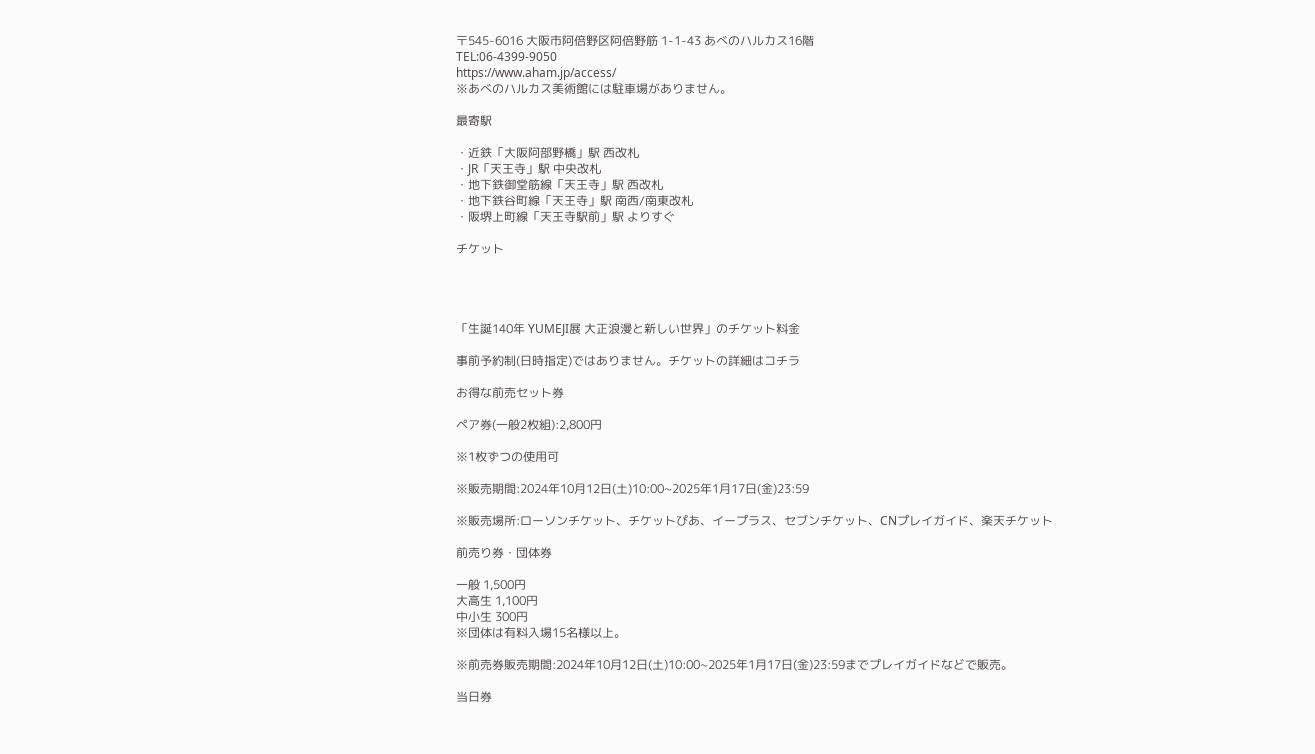〒545-6016 大阪市阿倍野区阿倍野筋 1-1-43 あべのハルカス16階
TEL:06-4399-9050
https://www.aham.jp/access/
※あべのハルカス美術館には駐車場がありません。

最寄駅

・近鉄「大阪阿部野橋」駅 西改札
・JR「天王寺」駅 中央改札
・地下鉄御堂筋線「天王寺」駅 西改札
・地下鉄谷町線「天王寺」駅 南西/南東改札
・阪堺上町線「天王寺駅前」駅 よりすぐ

チケット




「生誕140年 YUMEJI展 大正浪漫と新しい世界」のチケット料金

事前予約制(日時指定)ではありません。チケットの詳細はコチラ

お得な前売セット券

ペア券(一般2枚組):2,800円

※1枚ずつの使用可

※販売期間:2024年10月12日(土)10:00~2025年1月17日(金)23:59

※販売場所:ローソンチケット、チケットぴあ、イープラス、セブンチケット、CNプレイガイド、楽天チケット

前売り券・団体券

一般 1,500円
大高生 1,100円
中小生 300円
※団体は有料入場15名様以上。

※前売券販売期間:2024年10月12日(土)10:00~2025年1月17日(金)23:59までプレイガイドなどで販売。

当日券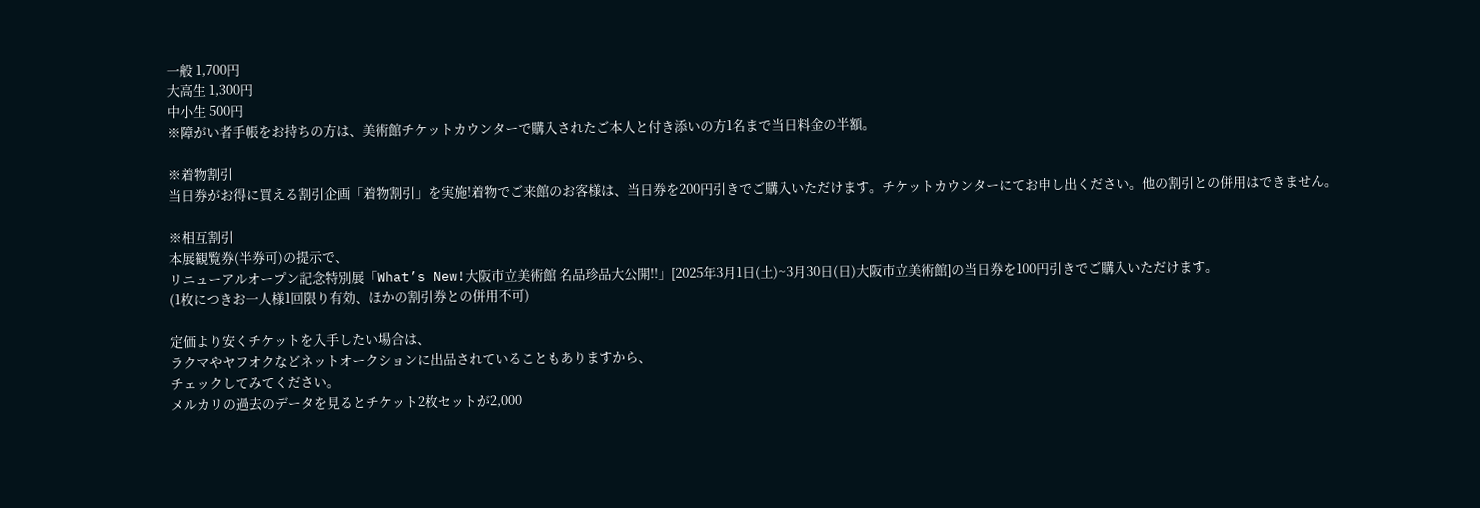一般 1,700円
大高生 1,300円
中小生 500円
※障がい者手帳をお持ちの方は、美術館チケットカウンターで購入されたご本人と付き添いの方1名まで当日料金の半額。

※着物割引
当日券がお得に買える割引企画「着物割引」を実施!着物でご来館のお客様は、当日券を200円引きでご購入いただけます。チケットカウンターにてお申し出ください。他の割引との併用はできません。

※相互割引
本展観覧券(半券可)の提示で、
リニューアルオープン記念特別展「What’s New!大阪市立美術館 名品珍品大公開!!」[2025年3月1日(土)~3月30日(日)大阪市立美術館]の当日券を100円引きでご購入いただけます。
(1枚につきお一人様1回限り有効、ほかの割引券との併用不可)

定価より安くチケットを入手したい場合は、
ラクマやヤフオクなどネットオークションに出品されていることもありますから、
チェックしてみてください。
メルカリの過去のデータを見るとチケット2枚セットが2,000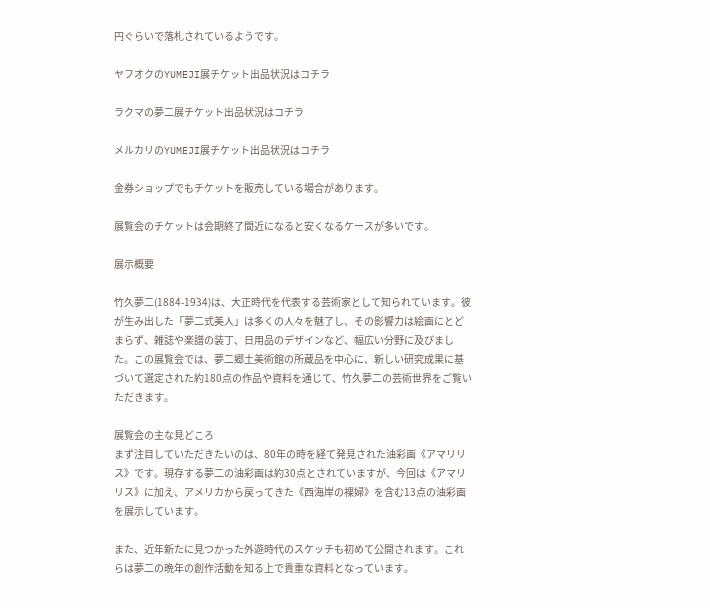円ぐらいで落札されているようです。

ヤフオクのYUMEJI展チケット出品状況はコチラ

ラクマの夢二展チケット出品状況はコチラ

メルカリのYUMEJI展チケット出品状況はコチラ

金券ショップでもチケットを販売している場合があります。

展覧会のチケットは会期終了間近になると安くなるケースが多いです。

展示概要

竹久夢二(1884-1934)は、大正時代を代表する芸術家として知られています。彼が生み出した「夢二式美人」は多くの人々を魅了し、その影響力は絵画にとどまらず、雑誌や楽譜の装丁、日用品のデザインなど、幅広い分野に及びました。この展覧会では、夢二郷土美術館の所蔵品を中心に、新しい研究成果に基づいて選定された約180点の作品や資料を通じて、竹久夢二の芸術世界をご覧いただきます。

展覧会の主な見どころ
まず注目していただきたいのは、80年の時を経て発見された油彩画《アマリリス》です。現存する夢二の油彩画は約30点とされていますが、今回は《アマリリス》に加え、アメリカから戻ってきた《西海岸の裸婦》を含む13点の油彩画を展示しています。

また、近年新たに見つかった外遊時代のスケッチも初めて公開されます。これらは夢二の晩年の創作活動を知る上で貴重な資料となっています。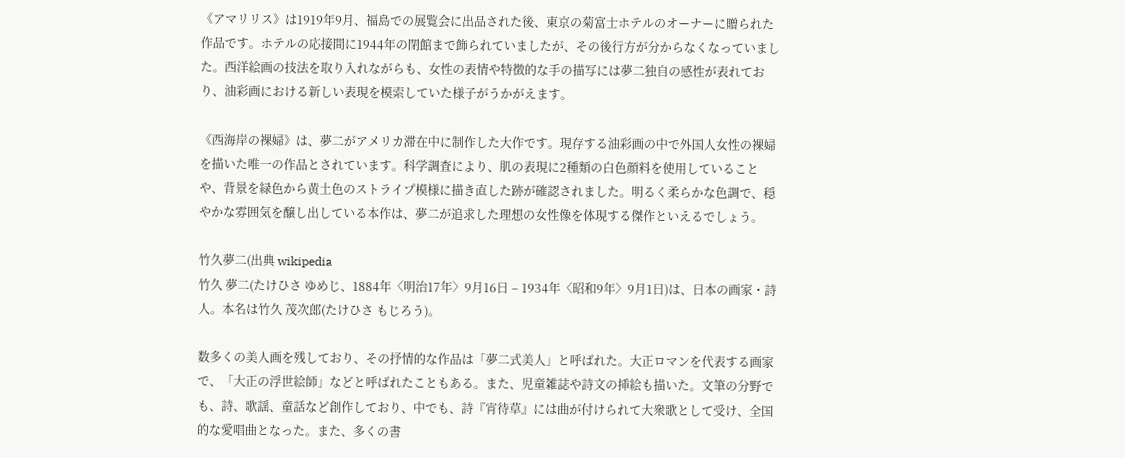《アマリリス》は1919年9月、福島での展覧会に出品された後、東京の菊富士ホテルのオーナーに贈られた作品です。ホテルの応接間に1944年の閉館まで飾られていましたが、その後行方が分からなくなっていました。西洋絵画の技法を取り入れながらも、女性の表情や特徴的な手の描写には夢二独自の感性が表れており、油彩画における新しい表現を模索していた様子がうかがえます。

《西海岸の裸婦》は、夢二がアメリカ滞在中に制作した大作です。現存する油彩画の中で外国人女性の裸婦を描いた唯一の作品とされています。科学調査により、肌の表現に2種類の白色顔料を使用していることや、背景を緑色から黄土色のストライプ模様に描き直した跡が確認されました。明るく柔らかな色調で、穏やかな雰囲気を醸し出している本作は、夢二が追求した理想の女性像を体現する傑作といえるでしょう。

竹久夢二(出典 wikipedia
竹久 夢二(たけひさ ゆめじ、1884年〈明治17年〉9月16日 – 1934年〈昭和9年〉9月1日)は、日本の画家・詩人。本名は竹久 茂次郎(たけひさ もじろう)。

数多くの美人画を残しており、その抒情的な作品は「夢二式美人」と呼ばれた。大正ロマンを代表する画家で、「大正の浮世絵師」などと呼ばれたこともある。また、児童雑誌や詩文の挿絵も描いた。文筆の分野でも、詩、歌謡、童話など創作しており、中でも、詩『宵待草』には曲が付けられて大衆歌として受け、全国的な愛唱曲となった。また、多くの書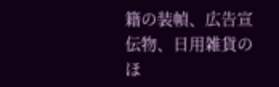籍の装幀、広告宣伝物、日用雑貨のほ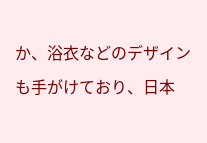か、浴衣などのデザインも手がけており、日本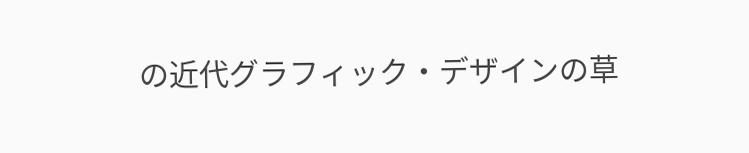の近代グラフィック・デザインの草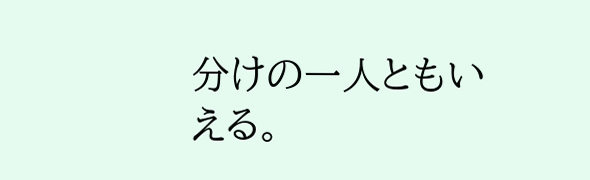分けの一人ともいえる。